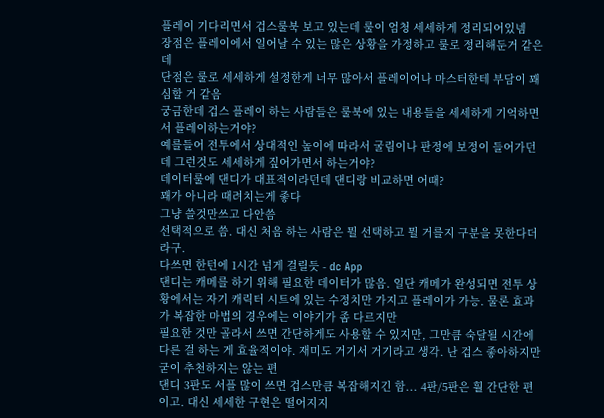플레이 기다리면서 겁스룰북 보고 있는데 룰이 엄청 세세하게 정리되어있넴
장점은 플레이에서 일어날 수 있는 많은 상황을 가정하고 룰로 정리해둔거 같은데
단점은 룰로 세세하게 설정한게 너무 많아서 플레이어나 마스터한테 부담이 꽤 심할 거 같음
궁금한데 겁스 플레이 하는 사람들은 룰북에 있는 내용들을 세세하게 기억하면서 플레이하는거야?
예를들어 전투에서 상대적인 높이에 따라서 굴림이나 판정에 보정이 들어가던데 그런것도 세세하게 짚어가면서 하는거야?
데이터룰에 댄디가 대표적이라던데 댄디랑 비교하면 어때?
꽤가 아니라 때려치는게 좋다
그냥 쓸것만쓰고 다안씀
선택적으로 씀. 대신 처음 하는 사람은 뭘 선택하고 뭘 거를지 구분을 못한다더라구.
다쓰면 한턴에 1시간 넘게 걸릴듯 - dc App
댄디는 캐메를 하기 위해 필요한 데이터가 많음. 일단 캐메가 완성되면 전투 상황에서는 자기 캐릭터 시트에 있는 수정치만 가지고 플레이가 가능. 물론 효과가 복잡한 마법의 경우에는 이야기가 좀 다르지만
필요한 것만 골라서 쓰면 간단하게도 사용할 수 있지만, 그만큼 숙달될 시간에 다른 걸 하는 게 효율적이야. 재미도 거기서 거기라고 생각. 난 겁스 좋아하지만 굳이 추천하지는 않는 편
댄디 3판도 서플 많이 쓰면 겁스만큼 복잡해지긴 함... 4판/5판은 훨 간단한 편이고. 대신 세세한 구현은 떨어지지